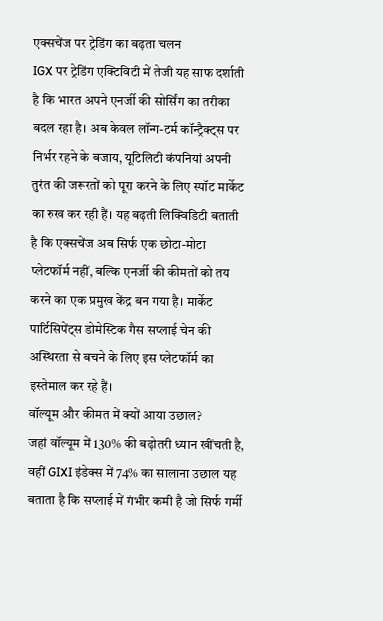एक्सचेंज पर ट्रेडिंग का बढ़ता चलन
IGX पर ट्रेडिंग एक्टिविटी में तेजी यह साफ दर्शाती है कि भारत अपने एनर्जी की सोर्सिंग का तरीका बदल रहा है। अब केवल लॉन्ग-टर्म कॉन्ट्रैक्ट्स पर निर्भर रहने के बजाय, यूटिलिटी कंपनियां अपनी तुरंत की जरूरतों को पूरा करने के लिए स्पॉट मार्केट का रुख कर रही हैं। यह बढ़ती लिक्विडिटी बताती है कि एक्सचेंज अब सिर्फ एक छोटा-मोटा प्लेटफॉर्म नहीं, बल्कि एनर्जी की कीमतों को तय करने का एक प्रमुख केंद्र बन गया है। मार्केट पार्टिसिपेंट्स डोमेस्टिक गैस सप्लाई चेन की अस्थिरता से बचने के लिए इस प्लेटफॉर्म का इस्तेमाल कर रहे हैं।
वॉल्यूम और कीमत में क्यों आया उछाल?
जहां वॉल्यूम में 130% की बढ़ोतरी ध्यान खींचती है, वहीं GIXI इंडेक्स में 74% का सालाना उछाल यह बताता है कि सप्लाई में गंभीर कमी है जो सिर्फ गर्मी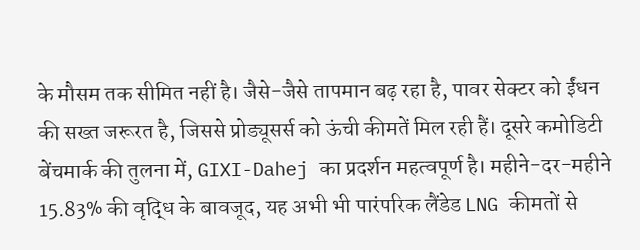के मौसम तक सीमित नहीं है। जैसे-जैसे तापमान बढ़ रहा है, पावर सेक्टर को ईंधन की सख्त जरूरत है, जिससे प्रोड्यूसर्स को ऊंची कीमतें मिल रही हैं। दूसरे कमोडिटी बेंचमार्क की तुलना में, GIXI-Dahej का प्रदर्शन महत्वपूर्ण है। महीने-दर-महीने 15.83% की वृद्धि के बावजूद, यह अभी भी पारंपरिक लैंडेड LNG कीमतों से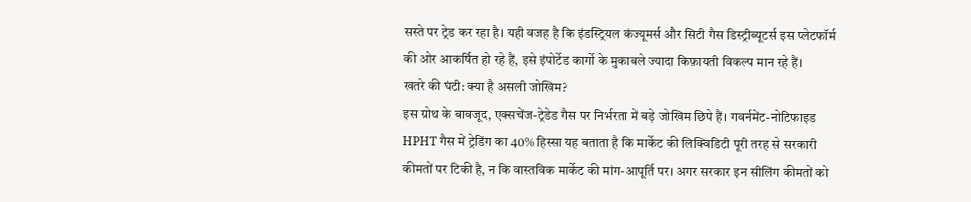सस्ते पर ट्रेड कर रहा है। यही वजह है कि इंडस्ट्रियल कंज्यूमर्स और सिटी गैस डिस्ट्रीब्यूटर्स इस प्लेटफॉर्म की ओर आकर्षित हो रहे हैं, इसे इंपोर्टेड कार्गो के मुकाबले ज्यादा किफ़ायती विकल्प मान रहे हैं।
खतरे की घंटी: क्या है असली जोखिम?
इस ग्रोथ के बावजूद, एक्सचेंज-ट्रेडेड गैस पर निर्भरता में बड़े जोखिम छिपे हैं। गवर्नमेंट-नोटिफाइड HPHT गैस में ट्रेडिंग का 40% हिस्सा यह बताता है कि मार्केट की लिक्विडिटी पूरी तरह से सरकारी कीमतों पर टिकी है, न कि वास्तविक मार्केट की मांग-आपूर्ति पर। अगर सरकार इन सीलिंग कीमतों को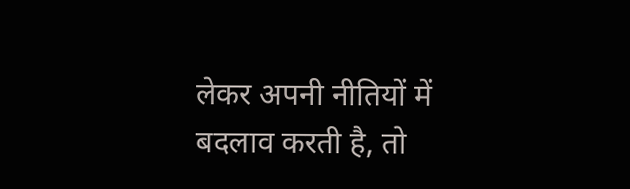लेकर अपनी नीतियों में बदलाव करती है, तो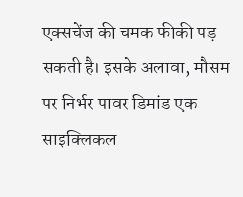एक्सचेंज की चमक फीकी पड़ सकती है। इसके अलावा, मौसम पर निर्भर पावर डिमांड एक साइक्लिकल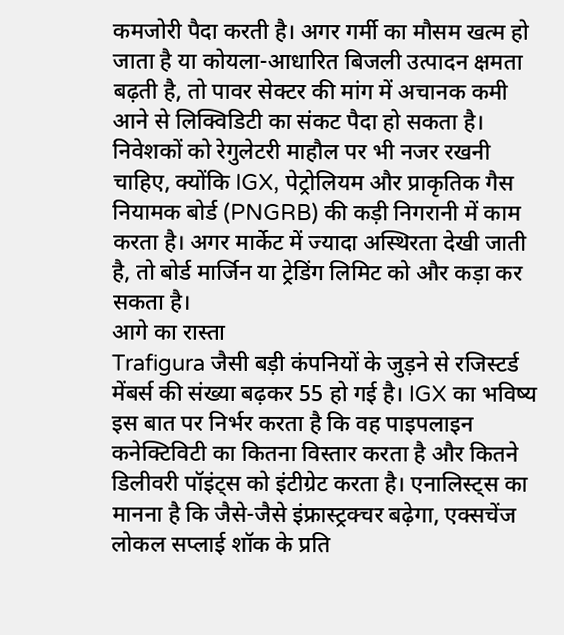कमजोरी पैदा करती है। अगर गर्मी का मौसम खत्म हो जाता है या कोयला-आधारित बिजली उत्पादन क्षमता बढ़ती है, तो पावर सेक्टर की मांग में अचानक कमी आने से लिक्विडिटी का संकट पैदा हो सकता है। निवेशकों को रेगुलेटरी माहौल पर भी नजर रखनी चाहिए, क्योंकि IGX, पेट्रोलियम और प्राकृतिक गैस नियामक बोर्ड (PNGRB) की कड़ी निगरानी में काम करता है। अगर मार्केट में ज्यादा अस्थिरता देखी जाती है, तो बोर्ड मार्जिन या ट्रेडिंग लिमिट को और कड़ा कर सकता है।
आगे का रास्ता
Trafigura जैसी बड़ी कंपनियों के जुड़ने से रजिस्टर्ड मेंबर्स की संख्या बढ़कर 55 हो गई है। IGX का भविष्य इस बात पर निर्भर करता है कि वह पाइपलाइन कनेक्टिविटी का कितना विस्तार करता है और कितने डिलीवरी पॉइंट्स को इंटीग्रेट करता है। एनालिस्ट्स का मानना है कि जैसे-जैसे इंफ्रास्ट्रक्चर बढ़ेगा, एक्सचेंज लोकल सप्लाई शॉक के प्रति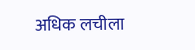अधिक लचीला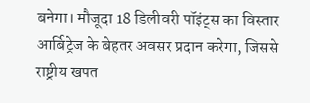बनेगा। मौजूदा 18 डिलीवरी पॉइंट्स का विस्तार आर्बिट्रेज के बेहतर अवसर प्रदान करेगा, जिससे राष्ट्रीय खपत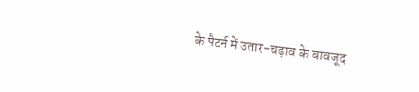के पैटर्न में उतार-चढ़ाव के बावजूद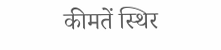कीमतें स्थिर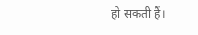हो सकती हैं।